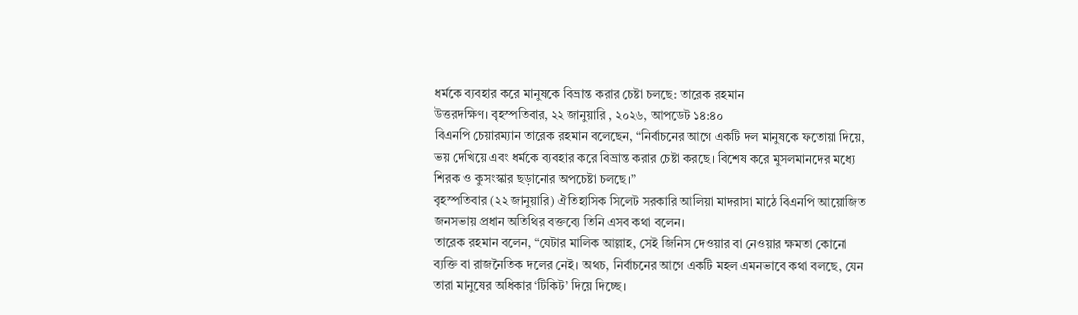ধর্মকে ব্যবহার করে মানুষকে বিভ্রান্ত করার চেষ্টা চলছে: তারেক রহমান
উত্তরদক্ষিণ। বৃহস্পতিবার, ২২ জানুয়ারি , ২০২৬, আপডেট ১৪:৪০
বিএনপি চেয়ারম্যান তারেক রহমান বলেছেন, “নির্বাচনের আগে একটি দল মানুষকে ফতোয়া দিয়ে, ভয় দেখিয়ে এবং ধর্মকে ব্যবহার করে বিভ্রান্ত করার চেষ্টা করছে। বিশেষ করে মুসলমানদের মধ্যে শিরক ও কুসংস্কার ছড়ানোর অপচেষ্টা চলছে।”
বৃহস্পতিবার (২২ জানুয়ারি) ঐতিহাসিক সিলেট সরকারি আলিয়া মাদরাসা মাঠে বিএনপি আয়োজিত জনসভায় প্রধান অতিথির বক্তব্যে তিনি এসব কথা বলেন।
তারেক রহমান বলেন, “যেটার মালিক আল্লাহ, সেই জিনিস দেওয়ার বা নেওয়ার ক্ষমতা কোনো ব্যক্তি বা রাজনৈতিক দলের নেই। অথচ, নির্বাচনের আগে একটি মহল এমনভাবে কথা বলছে, যেন তারা মানুষের অধিকার ‘টিকিট’ দিয়ে দিচ্ছে।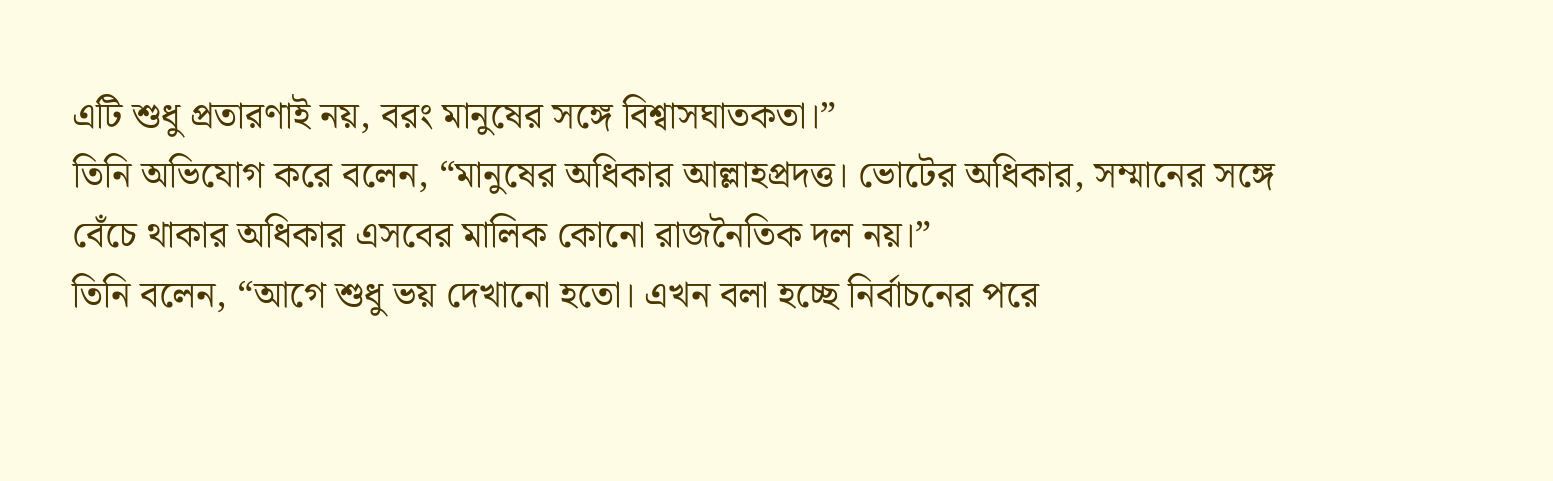এটি শুধু প্রতারণাই নয়, বরং মানুষের সঙ্গে বিশ্বাসঘাতকতা।”
তিনি অভিযোগ করে বলেন, “মানুষের অধিকার আল্লাহপ্রদত্ত। ভোটের অধিকার, সম্মানের সঙ্গে বেঁচে থাকার অধিকার এসবের মালিক কোনো রাজনৈতিক দল নয়।”
তিনি বলেন, “আগে শুধু ভয় দেখানো হতো। এখন বলা হচ্ছে নির্বাচনের পরে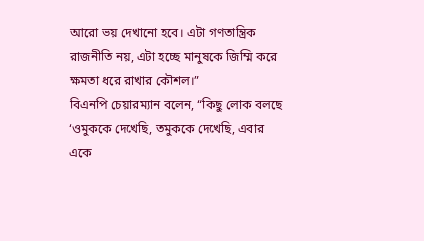আরো ভয় দেখানো হবে। এটা গণতান্ত্রিক রাজনীতি নয়, এটা হচ্ছে মানুষকে জিম্মি করে ক্ষমতা ধরে রাখার কৌশল।”
বিএনপি চেয়ারম্যান বলেন, “কিছু লোক বলছে ‘ওমুককে দেখেছি, তমুককে দেখেছি, এবার একে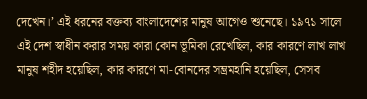দেখেন।’ এই ধরনের বক্তব্য বাংলাদেশের মানুষ আগেও শুনেছে। ১৯৭১ সালে এই দেশ স্বাধীন করার সময় কারা কোন ভূমিকা রেখেছিল, কার কারণে লাখ লাখ মানুষ শহীদ হয়েছিল, কার কারণে মা-বোনদের সম্ভ্রমহানি হয়েছিল, সেসব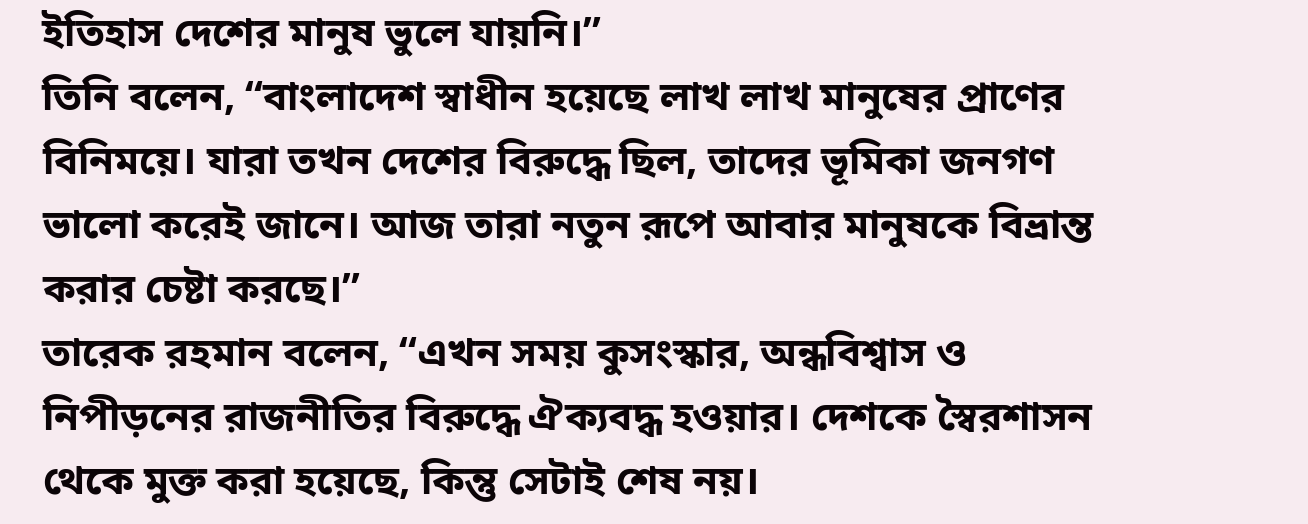ইতিহাস দেশের মানুষ ভুলে যায়নি।”
তিনি বলেন, “বাংলাদেশ স্বাধীন হয়েছে লাখ লাখ মানুষের প্রাণের বিনিময়ে। যারা তখন দেশের বিরুদ্ধে ছিল, তাদের ভূমিকা জনগণ ভালো করেই জানে। আজ তারা নতুন রূপে আবার মানুষকে বিভ্রান্ত করার চেষ্টা করছে।”
তারেক রহমান বলেন, “এখন সময় কুসংস্কার, অন্ধবিশ্বাস ও নিপীড়নের রাজনীতির বিরুদ্ধে ঐক্যবদ্ধ হওয়ার। দেশকে স্বৈরশাসন থেকে মুক্ত করা হয়েছে, কিন্তু সেটাই শেষ নয়।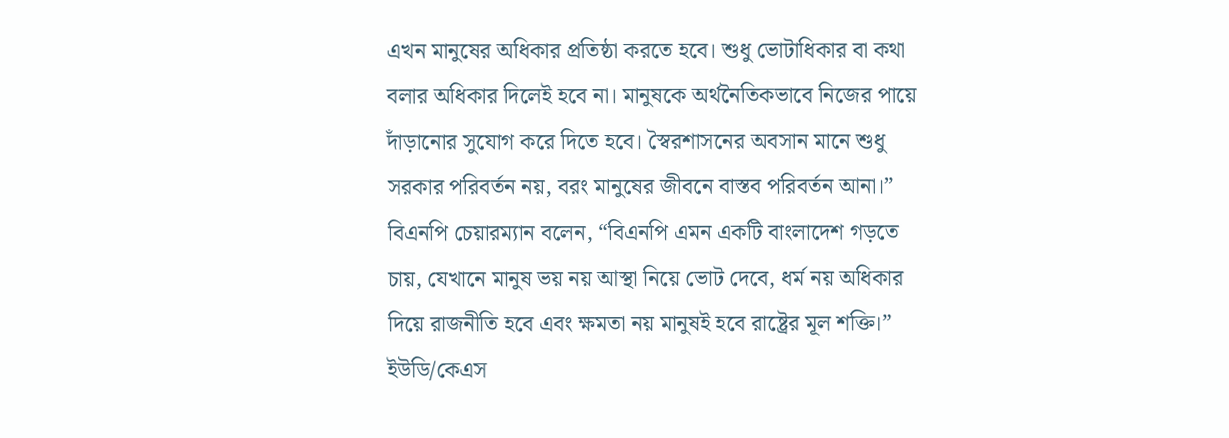এখন মানুষের অধিকার প্রতিষ্ঠা করতে হবে। শুধু ভোটাধিকার বা কথা বলার অধিকার দিলেই হবে না। মানুষকে অর্থনৈতিকভাবে নিজের পায়ে দাঁড়ানোর সুযোগ করে দিতে হবে। স্বৈরশাসনের অবসান মানে শুধু সরকার পরিবর্তন নয়, বরং মানুষের জীবনে বাস্তব পরিবর্তন আনা।”
বিএনপি চেয়ারম্যান বলেন, “বিএনপি এমন একটি বাংলাদেশ গড়তে চায়, যেখানে মানুষ ভয় নয় আস্থা নিয়ে ভোট দেবে, ধর্ম নয় অধিকার দিয়ে রাজনীতি হবে এবং ক্ষমতা নয় মানুষই হবে রাষ্ট্রের মূল শক্তি।”
ইউডি/কেএস